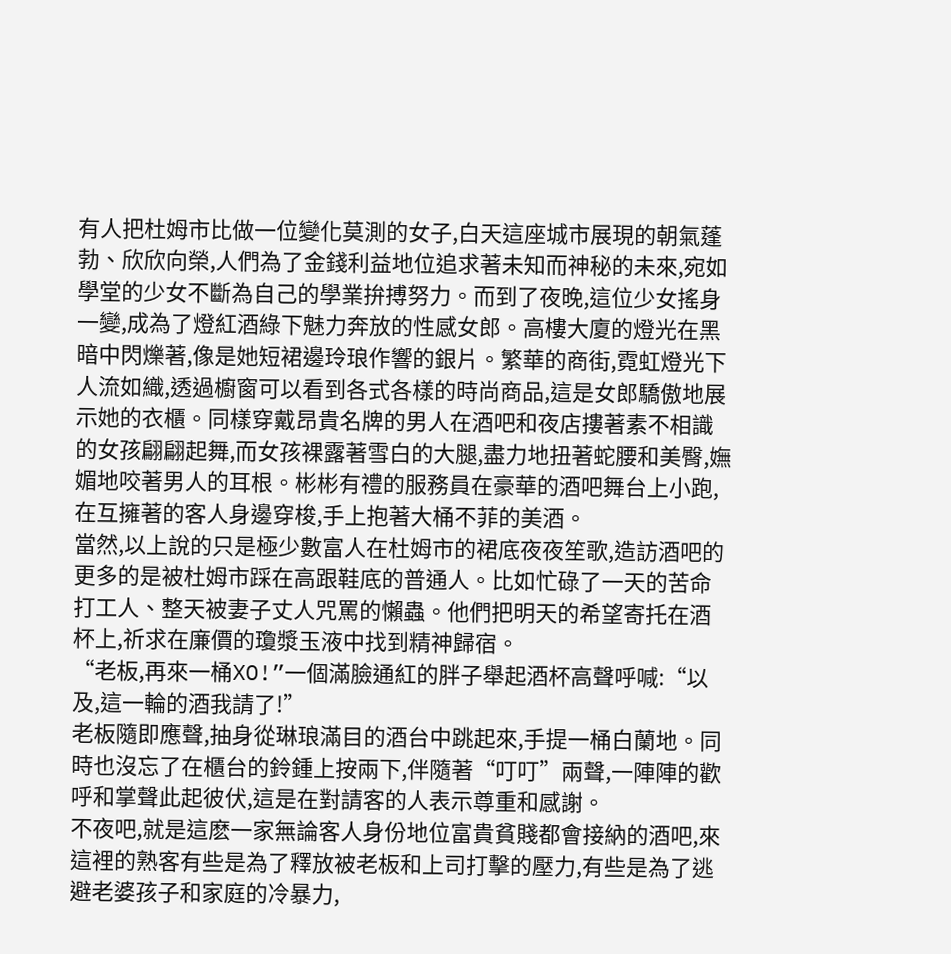有人把杜姆市比做一位變化莫測的女子,白天這座城市展現的朝氣蓬勃、欣欣向榮,人們為了金錢利益地位追求著未知而神秘的未來,宛如學堂的少女不斷為自己的學業拚搏努力。而到了夜晚,這位少女搖身一變,成為了燈紅酒綠下魅力奔放的性感女郎。高樓大廈的燈光在黑暗中閃爍著,像是她短裙邊玲琅作響的銀片。繁華的商街,霓虹燈光下人流如織,透過櫥窗可以看到各式各樣的時尚商品,這是女郎驕傲地展示她的衣櫃。同樣穿戴昂貴名牌的男人在酒吧和夜店摟著素不相識的女孩翩翩起舞,而女孩裸露著雪白的大腿,盡力地扭著蛇腰和美臀,嫵媚地咬著男人的耳根。彬彬有禮的服務員在豪華的酒吧舞台上小跑,在互擁著的客人身邊穿梭,手上抱著大桶不菲的美酒。
當然,以上說的只是極少數富人在杜姆市的裙底夜夜笙歌,造訪酒吧的更多的是被杜姆市踩在高跟鞋底的普通人。比如忙碌了一天的苦命打工人、整天被妻子丈人咒罵的懶蟲。他們把明天的希望寄托在酒杯上,祈求在廉價的瓊漿玉液中找到精神歸宿。
“老板,再來一桶XO!”一個滿臉通紅的胖子舉起酒杯高聲呼喊:“以及,這一輪的酒我請了!”
老板隨即應聲,抽身從琳琅滿目的酒台中跳起來,手提一桶白蘭地。同時也沒忘了在櫃台的鈴鍾上按兩下,伴隨著“叮叮”兩聲,一陣陣的歡呼和掌聲此起彼伏,這是在對請客的人表示尊重和感謝。
不夜吧,就是這麽一家無論客人身份地位富貴貧賤都會接納的酒吧,來這裡的熟客有些是為了釋放被老板和上司打擊的壓力,有些是為了逃避老婆孩子和家庭的冷暴力,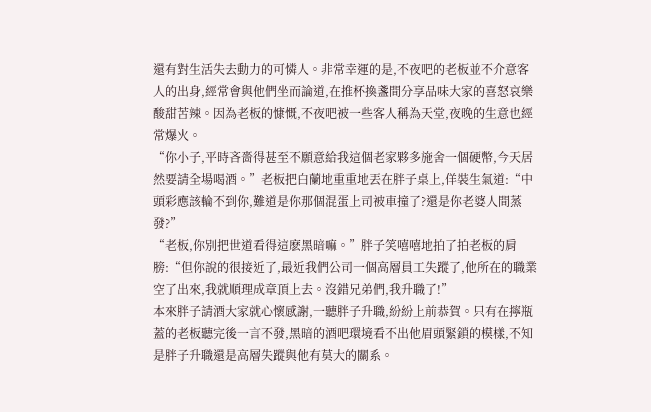還有對生活失去動力的可憐人。非常幸運的是,不夜吧的老板並不介意客人的出身,經常會與他們坐而論道,在推杯換盞間分享品味大家的喜怒哀樂酸甜苦辣。因為老板的慷慨,不夜吧被一些客人稱為天堂,夜晚的生意也經常爆火。
“你小子,平時吝嗇得甚至不願意給我這個老家夥多施舍一個硬幣,今天居然要請全場喝酒。”老板把白蘭地重重地丟在胖子桌上,佯裝生氣道:“中頭彩應該輪不到你,難道是你那個混蛋上司被車撞了?還是你老婆人間蒸發?”
“老板,你別把世道看得這麽黑暗嘛。”胖子笑嘻嘻地拍了拍老板的肩膀:“但你說的很接近了,最近我們公司一個高層員工失蹤了,他所在的職業空了出來,我就順理成章頂上去。沒錯兄弟們,我升職了!”
本來胖子請酒大家就心懷感謝,一聽胖子升職,紛紛上前恭賀。只有在擰瓶蓋的老板聽完後一言不發,黑暗的酒吧環境看不出他眉頭緊鎖的模樣,不知是胖子升職還是高層失蹤與他有莫大的關系。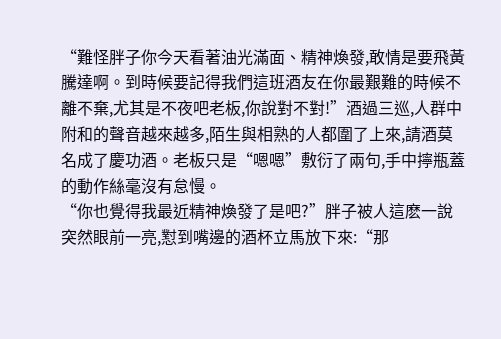“難怪胖子你今天看著油光滿面、精神煥發,敢情是要飛黃騰達啊。到時候要記得我們這班酒友在你最艱難的時候不離不棄,尤其是不夜吧老板,你說對不對!”酒過三巡,人群中附和的聲音越來越多,陌生與相熟的人都圍了上來,請酒莫名成了慶功酒。老板只是“嗯嗯”敷衍了兩句,手中擰瓶蓋的動作絲毫沒有怠慢。
“你也覺得我最近精神煥發了是吧?”胖子被人這麽一說突然眼前一亮,懟到嘴邊的酒杯立馬放下來:“那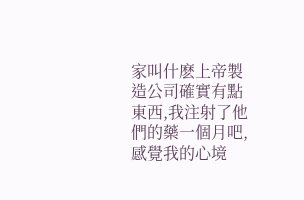家叫什麽上帝製造公司確實有點東西,我注射了他們的藥一個月吧,感覺我的心境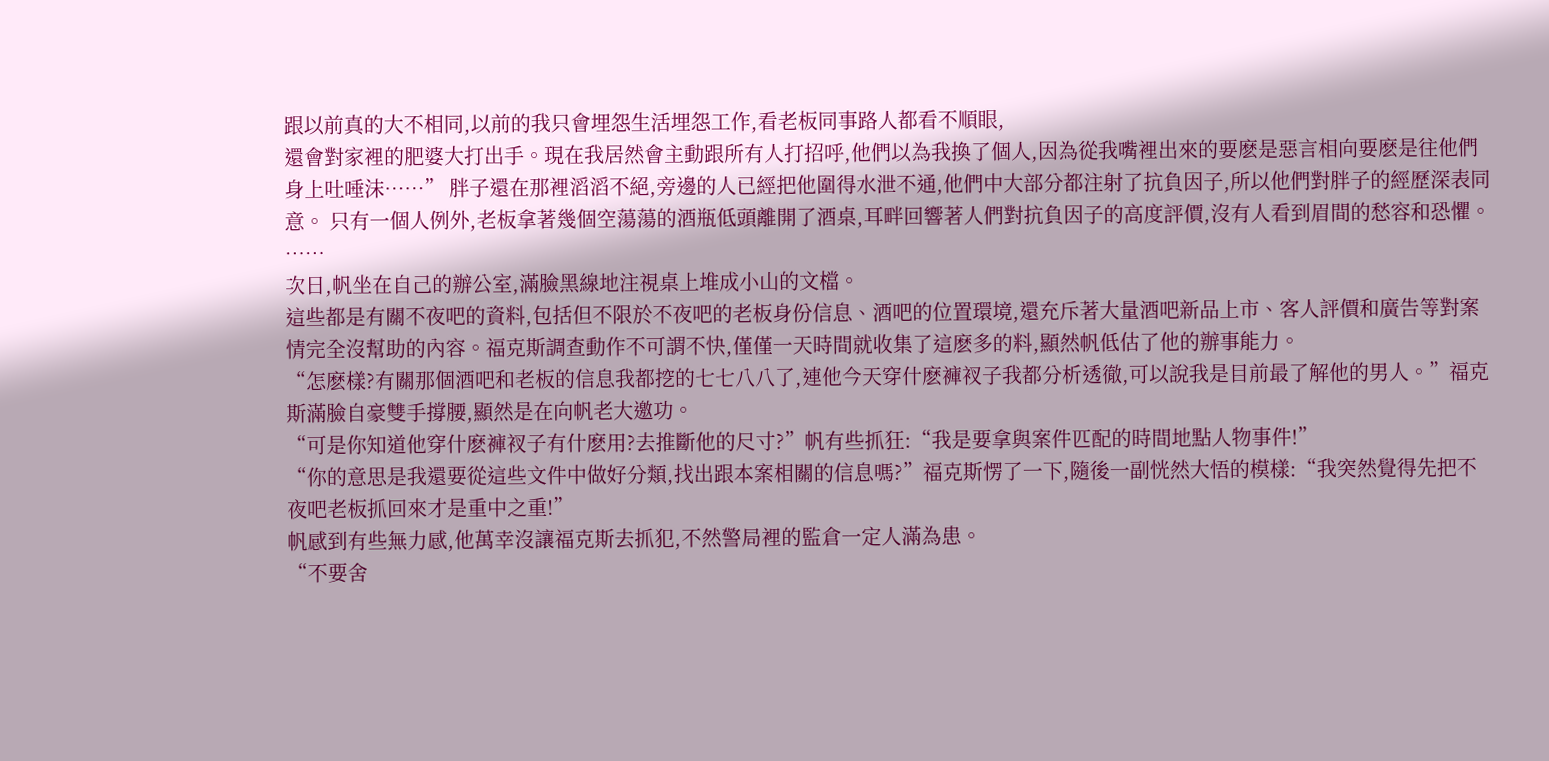跟以前真的大不相同,以前的我只會埋怨生活埋怨工作,看老板同事路人都看不順眼,
還會對家裡的肥婆大打出手。現在我居然會主動跟所有人打招呼,他們以為我換了個人,因為從我嘴裡出來的要麽是惡言相向要麽是往他們身上吐唾沫……” 胖子還在那裡滔滔不絕,旁邊的人已經把他圍得水泄不通,他們中大部分都注射了抗負因子,所以他們對胖子的經歷深表同意。 只有一個人例外,老板拿著幾個空蕩蕩的酒瓶低頭離開了酒桌,耳畔回響著人們對抗負因子的高度評價,沒有人看到眉間的愁容和恐懼。
……
次日,帆坐在自己的辦公室,滿臉黑線地注視桌上堆成小山的文檔。
這些都是有關不夜吧的資料,包括但不限於不夜吧的老板身份信息、酒吧的位置環境,還充斥著大量酒吧新品上市、客人評價和廣告等對案情完全沒幫助的內容。福克斯調查動作不可謂不快,僅僅一天時間就收集了這麽多的料,顯然帆低估了他的辦事能力。
“怎麽樣?有關那個酒吧和老板的信息我都挖的七七八八了,連他今天穿什麽褲衩子我都分析透徹,可以說我是目前最了解他的男人。”福克斯滿臉自豪雙手撐腰,顯然是在向帆老大邀功。
“可是你知道他穿什麽褲衩子有什麽用?去推斷他的尺寸?”帆有些抓狂:“我是要拿與案件匹配的時間地點人物事件!”
“你的意思是我還要從這些文件中做好分類,找出跟本案相關的信息嗎?”福克斯愣了一下,隨後一副恍然大悟的模樣:“我突然覺得先把不夜吧老板抓回來才是重中之重!”
帆感到有些無力感,他萬幸沒讓福克斯去抓犯,不然警局裡的監倉一定人滿為患。
“不要舍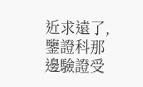近求遠了,鑒證科那邊驗證受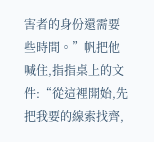害者的身份還需要些時間。”帆把他喊住,指指桌上的文件:“從這裡開始,先把我要的線索找齊,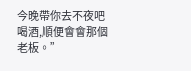今晚帶你去不夜吧喝酒,順便會會那個老板。”